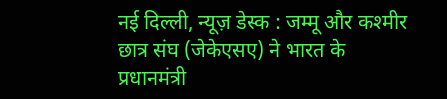नई दिल्ली, न्यूज़ डेस्क : जम्मू और कश्मीर छात्र संघ (जेकेएसए) ने भारत के प्रधानमंत्री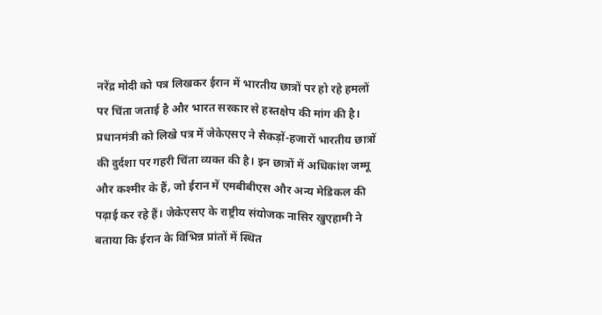नरेंद्र मोदी को पत्र लिखकर ईरान में भारतीय छात्रों पर हो रहे हमलों पर चिंता जताई है और भारत सरकार से हस्तक्षेप की मांग की है।
प्रधानमंत्री को लिखे पत्र में जेकेएसए ने सैकड़ों-हजारों भारतीय छात्रों की दुर्दशा पर गहरी चिंता व्यक्त की है। इन छात्रों में अधिकांश जम्मू और कश्मीर के हैं, जो ईरान में एमबीबीएस और अन्य मेडिकल की पढ़ाई कर रहे हैं। जेकेएसए के राष्ट्रीय संयोजक नासिर खुएहामी ने बताया कि ईरान के विभिन्न प्रांतों में स्थित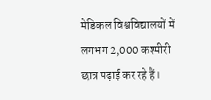मेडिकल विश्वविद्यालयों में लगभग 2,000 कश्मीरी छात्र पढ़ाई कर रहे हैं।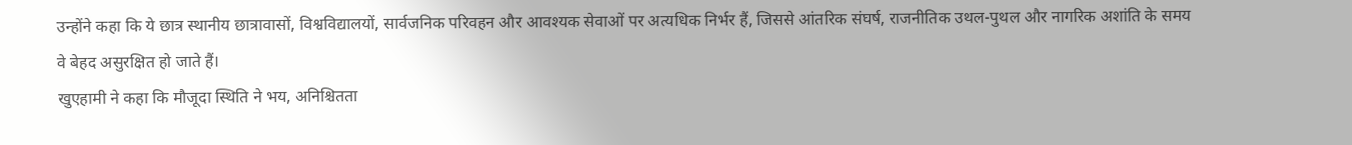उन्होंने कहा कि ये छात्र स्थानीय छात्रावासों, विश्वविद्यालयों, सार्वजनिक परिवहन और आवश्यक सेवाओं पर अत्यधिक निर्भर हैं, जिससे आंतरिक संघर्ष, राजनीतिक उथल-पुथल और नागरिक अशांति के समय वे बेहद असुरक्षित हो जाते हैं।
खुएहामी ने कहा कि मौजूदा स्थिति ने भय, अनिश्चितता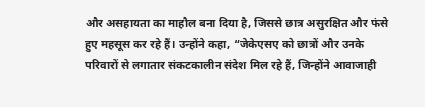और असहायता का माहौल बना दिया है, जिससे छात्र असुरक्षित और फंसे हुए महसूस कर रहे हैं। उन्होंने कहा, “जेकेएसए को छात्रों और उनके परिवारों से लगातार संकटकालीन संदेश मिल रहे हैं, जिन्होंने आवाजाही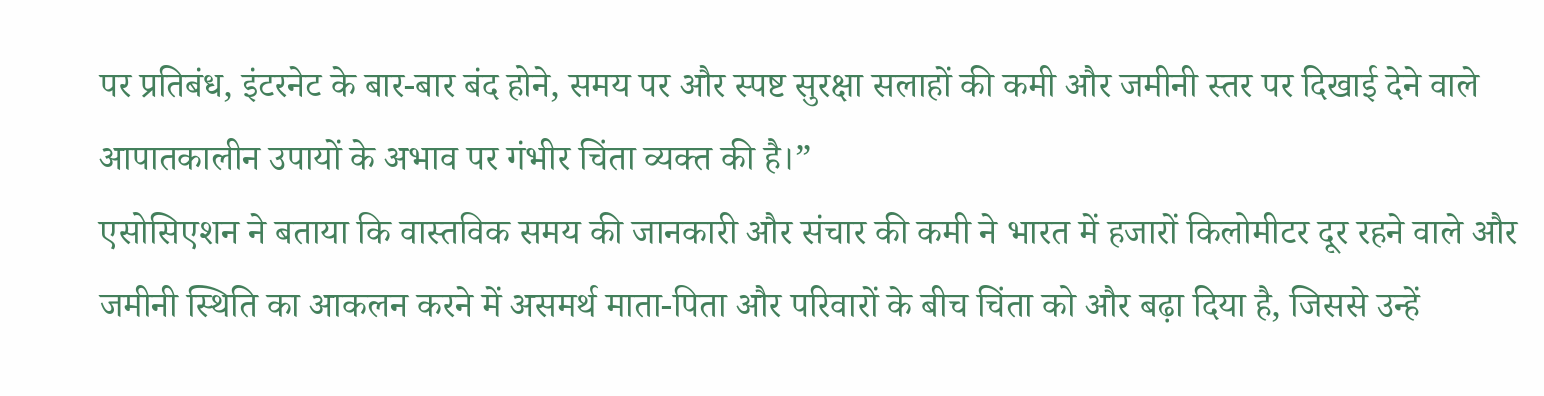पर प्रतिबंध, इंटरनेट के बार-बार बंद होने, समय पर और स्पष्ट सुरक्षा सलाहों की कमी और जमीनी स्तर पर दिखाई देने वाले आपातकालीन उपायों के अभाव पर गंभीर चिंता व्यक्त की है।”
एसोसिएशन ने बताया कि वास्तविक समय की जानकारी और संचार की कमी ने भारत में हजारों किलोमीटर दूर रहने वाले और जमीनी स्थिति का आकलन करने में असमर्थ माता-पिता और परिवारों के बीच चिंता को और बढ़ा दिया है, जिससे उन्हें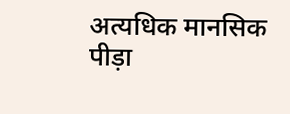अत्यधिक मानसिक पीड़ा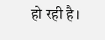हो रही है।